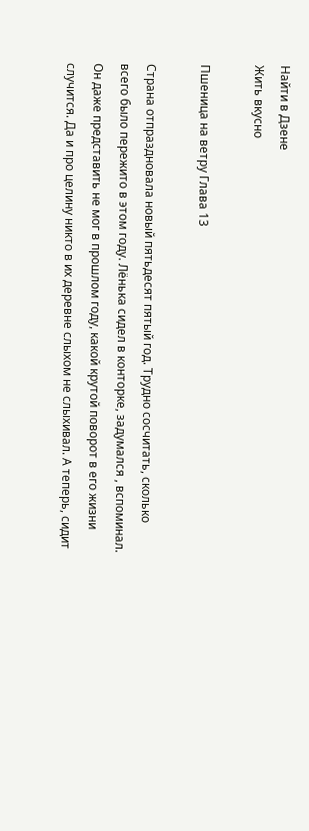Найти в Дзене
Жить вкусно

Пшеница на ветру Глава 13

Страна отпраздновала новый пятьдесят пятый год. Трудно сосчитать, сколько всего было пережито в этом году. Лёнька сидел в конторке, задумался , вспоминал. Он даже представить не мог в прошлом году, какой крутой поворот в его жизни случится. Да и про целину никто в их деревне слыхом не слыхивал. А теперь, сидит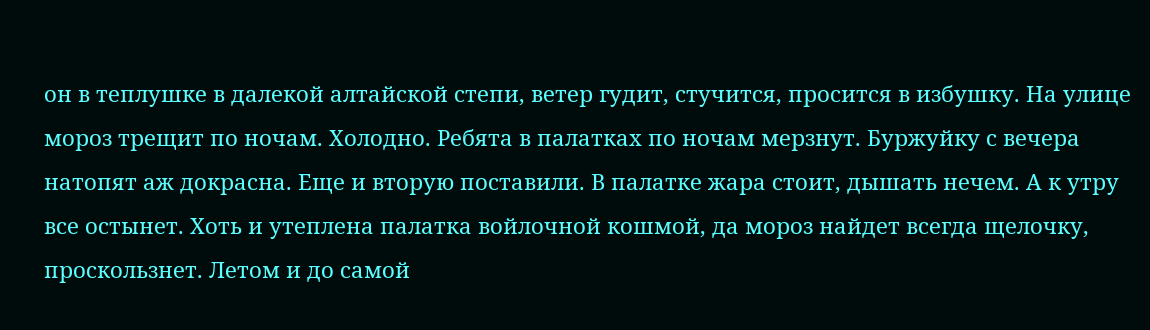он в теплушке в далекой алтайской степи, ветер гудит, стучится, просится в избушку. На улице мороз трещит по ночам. Холодно. Ребята в палатках по ночам мерзнут. Буржуйку с вечера натопят аж докрасна. Еще и вторую поставили. В палатке жара стоит, дышать нечем. А к утру все остынет. Хоть и утеплена палатка войлочной кошмой, да мороз найдет всегда щелочку, проскользнет. Летом и до самой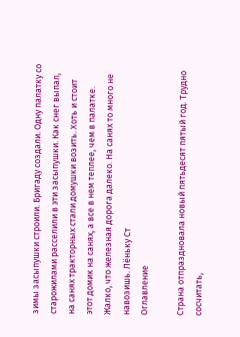зимы засыпушки строили. Бригаду создали. Одну палатку со старожилами расселили в эти засыпушки. Как снег выпал, на санях тракторных стали домушки возить. Хоть и стоит этот домик на санях, а все в нем теплее, чем в палатке. Жалко, что железная дорога далеко. На санях то много не навозишь. Лёньку Ст
Оглавление

Страна отпраздновала новый пятьдесят пятый год. Трудно сосчитать,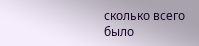сколько всего было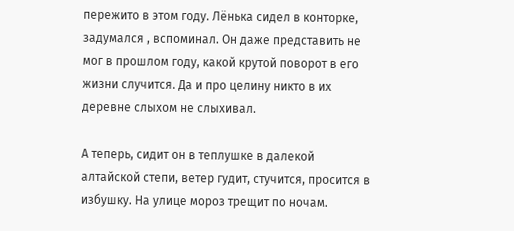пережито в этом году. Лёнька сидел в конторке, задумался , вспоминал. Он даже представить не мог в прошлом году, какой крутой поворот в его жизни случится. Да и про целину никто в их деревне слыхом не слыхивал.

А теперь, сидит он в теплушке в далекой алтайской степи, ветер гудит, стучится, просится в избушку. На улице мороз трещит по ночам.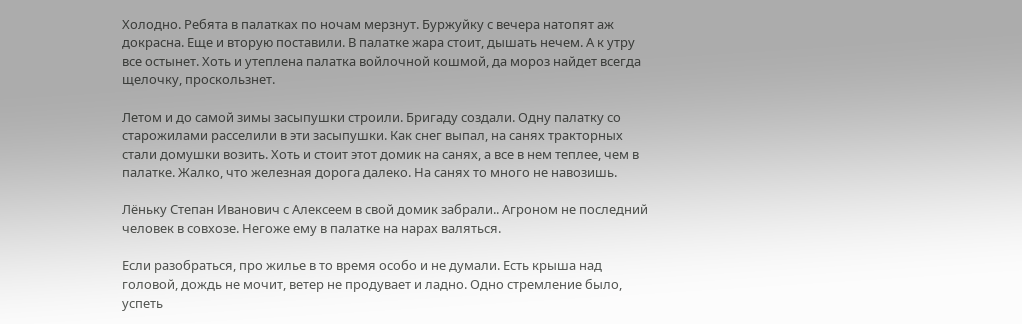Холодно. Ребята в палатках по ночам мерзнут. Буржуйку с вечера натопят аж докрасна. Еще и вторую поставили. В палатке жара стоит, дышать нечем. А к утру все остынет. Хоть и утеплена палатка войлочной кошмой, да мороз найдет всегда щелочку, проскользнет.

Летом и до самой зимы засыпушки строили. Бригаду создали. Одну палатку со старожилами расселили в эти засыпушки. Как снег выпал, на санях тракторных стали домушки возить. Хоть и стоит этот домик на санях, а все в нем теплее, чем в палатке. Жалко, что железная дорога далеко. На санях то много не навозишь.

Лёньку Степан Иванович с Алексеем в свой домик забрали.. Агроном не последний человек в совхозе. Негоже ему в палатке на нарах валяться.

Если разобраться, про жилье в то время особо и не думали. Есть крыша над головой, дождь не мочит, ветер не продувает и ладно. Одно стремление было, успеть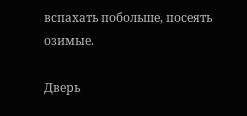вспахать побольше, посеять озимые.

Дверь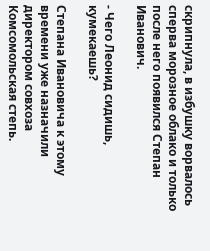скрипнула, в избушку ворвалось сперва морозное облако и только после него появился Степан Иванович.

- Чего Леонид сидишь, кумекаешь?

Степана Ивановича к этому времени уже назначили директором совхоза Комсомольская степь.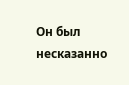Он был несказанно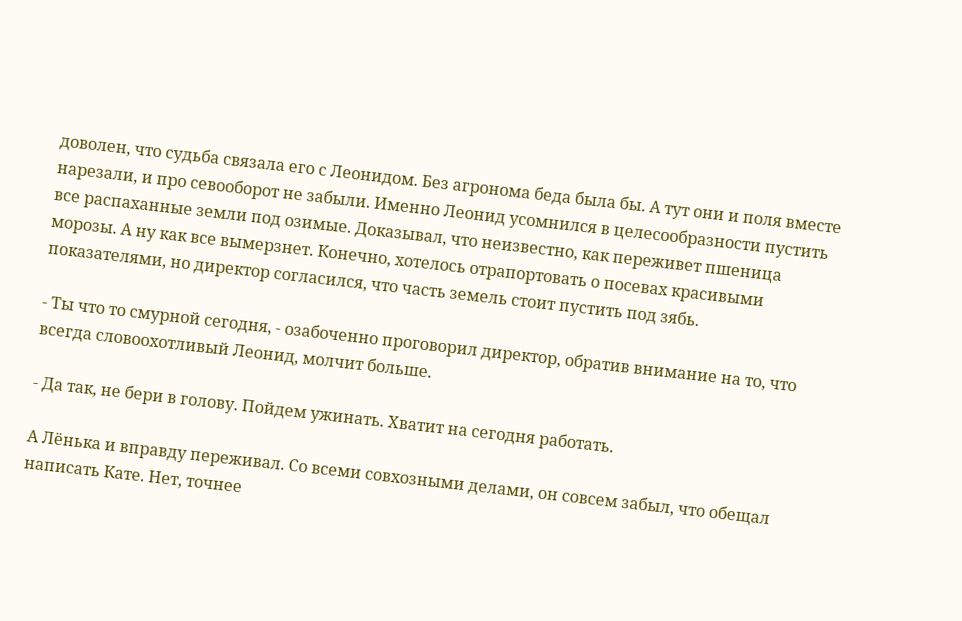доволен, что судьба связала его с Леонидом. Без агронома беда была бы. А тут они и поля вместе нарезали, и про севооборот не забыли. Именно Леонид усомнился в целесообразности пустить все распаханные земли под озимые. Доказывал, что неизвестно, как переживет пшеница морозы. А ну как все вымерзнет. Конечно, хотелось отрапортовать о посевах красивыми показателями, но директор согласился, что часть земель стоит пустить под зябь.

- Ты что то смурной сегодня, - озабоченно проговорил директор, обратив внимание на то, что всегда словоохотливый Леонид, молчит больше.

- Да так, не бери в голову. Пойдем ужинать. Хватит на сегодня работать.

А Лёнька и вправду переживал. Со всеми совхозными делами, он совсем забыл, что обещал написать Кате. Нет, точнее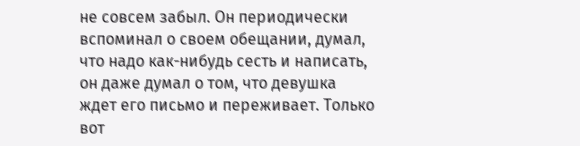не совсем забыл. Он периодически вспоминал о своем обещании, думал, что надо как-нибудь сесть и написать, он даже думал о том, что девушка ждет его письмо и переживает. Только вот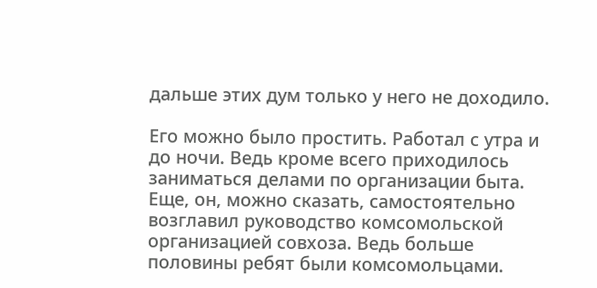дальше этих дум только у него не доходило.

Его можно было простить. Работал с утра и до ночи. Ведь кроме всего приходилось заниматься делами по организации быта. Еще, он, можно сказать, самостоятельно возглавил руководство комсомольской организацией совхоза. Ведь больше половины ребят были комсомольцами.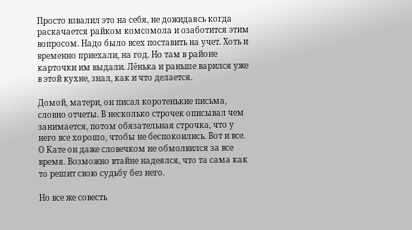Просто взвалил это на себя, не дожидаясь когда раскачается райком комсомола и озаботится этим вопросом. Надо было всех поставить на учет. Хоть и временно приехали, на год. Но там в районе карточки им выдали. Лёнька и раньше варился уже в этой кухне, знал, как и что делается.

Домой, матери, он писал коротенькие письма, словно отчеты. В несколько строчек описывал чем занимается, потом обязательная строчка, что у него все хорошо, чтобы не беспокоились. Вот и все. О Кате он даже словечком не обмолвился за все время. Возможно втайне надеялся, что та сама как то решит свою судьбу без него.

Но все же совесть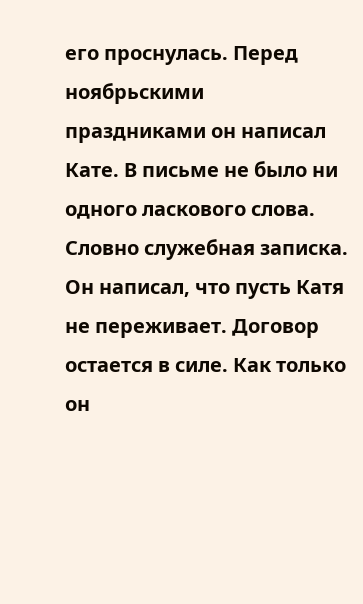его проснулась. Перед ноябрьскими праздниками он написал Кате. В письме не было ни одного ласкового слова. Словно служебная записка. Он написал, что пусть Катя не переживает. Договор остается в силе. Как только он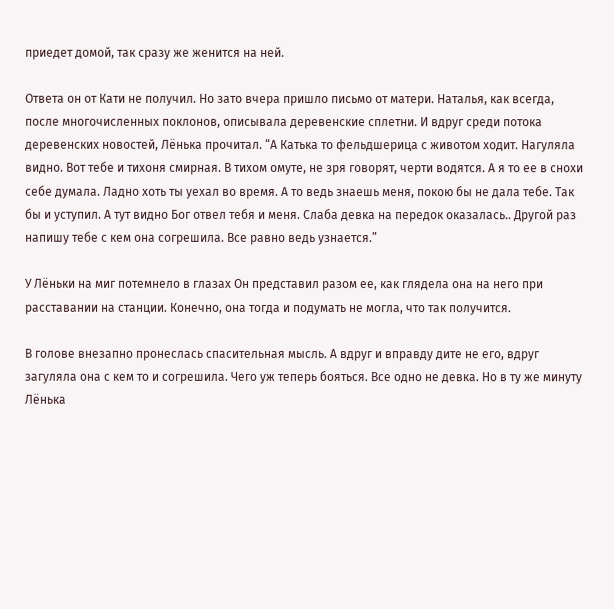приедет домой, так сразу же женится на ней.

Ответа он от Кати не получил. Но зато вчера пришло письмо от матери. Наталья, как всегда, после многочисленных поклонов, описывала деревенские сплетни. И вдруг среди потока деревенских новостей, Лёнька прочитал. “А Катька то фельдшерица с животом ходит. Нагуляла видно. Вот тебе и тихоня смирная. В тихом омуте, не зря говорят, черти водятся. А я то ее в снохи себе думала. Ладно хоть ты уехал во время. А то ведь знаешь меня, покою бы не дала тебе. Так бы и уступил. А тут видно Бог отвел тебя и меня. Слаба девка на передок оказалась.. Другой раз напишу тебе с кем она согрешила. Все равно ведь узнается.”

У Лёньки на миг потемнело в глазах Он представил разом ее, как глядела она на него при расставании на станции. Конечно, она тогда и подумать не могла, что так получится.

В голове внезапно пронеслась спасительная мысль. А вдруг и вправду дите не его, вдруг загуляла она с кем то и согрешила. Чего уж теперь бояться. Все одно не девка. Но в ту же минуту Лёнька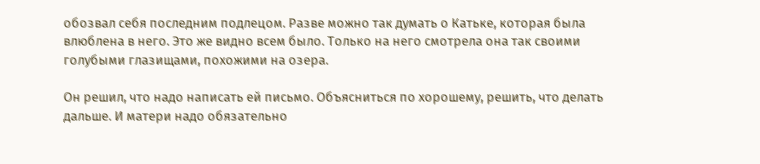обозвал себя последним подлецом. Разве можно так думать о Катьке, которая была влюблена в него. Это же видно всем было. Только на него смотрела она так своими голубыми глазищами, похожими на озера.

Он решил, что надо написать ей письмо. Объясниться по хорошему, решить, что делать дальше. И матери надо обязательно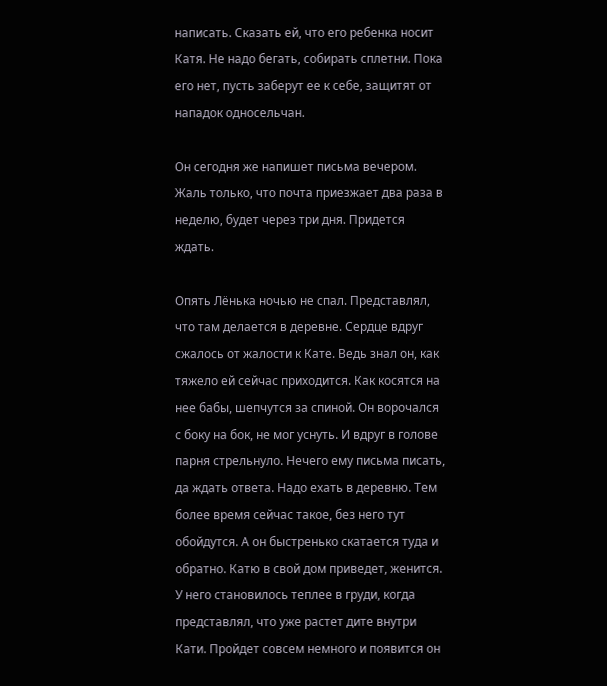написать. Сказать ей, что его ребенка носит Катя. Не надо бегать, собирать сплетни. Пока его нет, пусть заберут ее к себе, защитят от нападок односельчан.

Он сегодня же напишет письма вечером. Жаль только, что почта приезжает два раза в неделю, будет через три дня. Придется ждать.

Опять Лёнька ночью не спал. Представлял, что там делается в деревне. Сердце вдруг сжалось от жалости к Кате. Ведь знал он, как тяжело ей сейчас приходится. Как косятся на нее бабы, шепчутся за спиной. Он ворочался с боку на бок, не мог уснуть. И вдруг в голове парня стрельнуло. Нечего ему письма писать, да ждать ответа. Надо ехать в деревню. Тем более время сейчас такое, без него тут обойдутся. А он быстренько скатается туда и обратно. Катю в свой дом приведет, женится. У него становилось теплее в груди, когда представлял, что уже растет дите внутри Кати. Пройдет совсем немного и появится он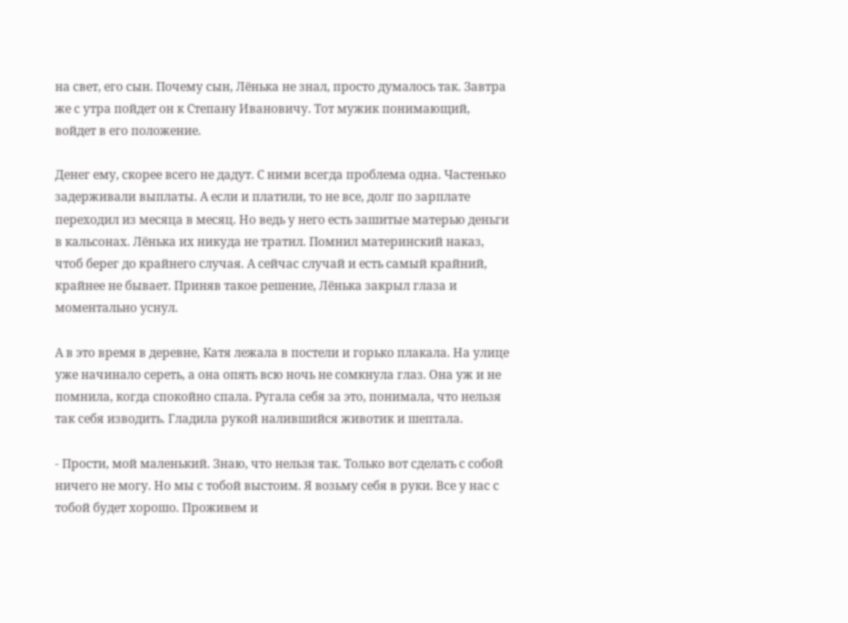на свет, его сын. Почему сын, Лёнька не знал, просто думалось так. Завтра же с утра пойдет он к Степану Ивановичу. Тот мужик понимающий, войдет в его положение.

Денег ему, скорее всего не дадут. С ними всегда проблема одна. Частенько задерживали выплаты. А если и платили, то не все, долг по зарплате переходил из месяца в месяц. Но ведь у него есть зашитые матерью деньги в кальсонах. Лёнька их никуда не тратил. Помнил материнский наказ, чтоб берег до крайнего случая. А сейчас случай и есть самый крайний, крайнее не бывает. Приняв такое решение, Лёнька закрыл глаза и моментально уснул.

А в это время в деревне, Катя лежала в постели и горько плакала. На улице уже начинало сереть, а она опять всю ночь не сомкнула глаз. Она уж и не помнила, когда спокойно спала. Ругала себя за это, понимала, что нельзя так себя изводить. Гладила рукой налившийся животик и шептала.

- Прости, мой маленький. Знаю, что нельзя так. Только вот сделать с собой ничего не могу. Но мы с тобой выстоим. Я возьму себя в руки. Все у нас с тобой будет хорошо. Проживем и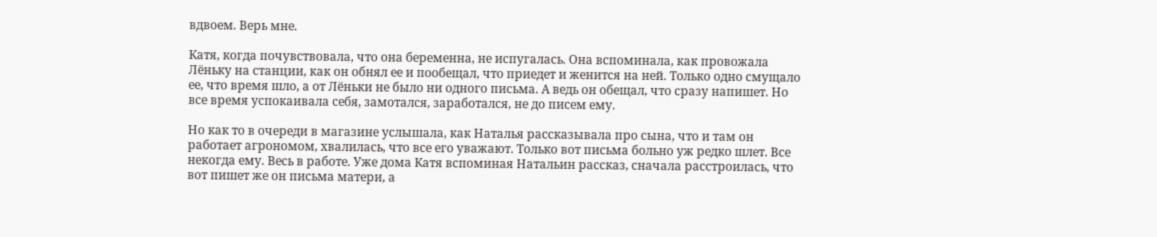вдвоем. Верь мне.

Катя, когда почувствовала, что она беременна, не испугалась. Она вспоминала, как провожала Лёньку на станции, как он обнял ее и пообещал, что приедет и женится на ней. Только одно смущало ее, что время шло, а от Лёньки не было ни одного письма. А ведь он обещал, что сразу напишет. Но все время успокаивала себя, замотался, заработался, не до писем ему.

Но как то в очереди в магазине услышала, как Наталья рассказывала про сына, что и там он работает агрономом, хвалилась, что все его уважают. Только вот письма больно уж редко шлет. Все некогда ему. Весь в работе. Уже дома Катя вспоминая Натальин рассказ, сначала расстроилась, что вот пишет же он письма матери, а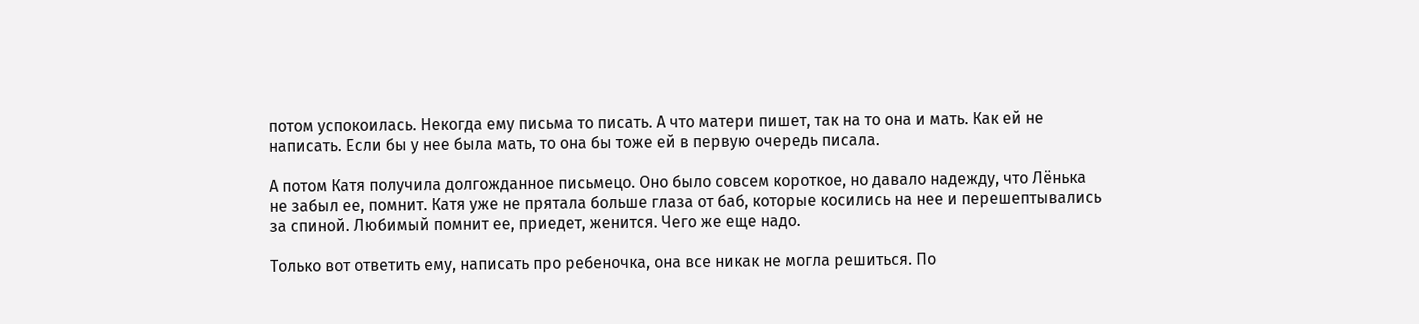потом успокоилась. Некогда ему письма то писать. А что матери пишет, так на то она и мать. Как ей не написать. Если бы у нее была мать, то она бы тоже ей в первую очередь писала.

А потом Катя получила долгожданное письмецо. Оно было совсем короткое, но давало надежду, что Лёнька не забыл ее, помнит. Катя уже не прятала больше глаза от баб, которые косились на нее и перешептывались за спиной. Любимый помнит ее, приедет, женится. Чего же еще надо.

Только вот ответить ему, написать про ребеночка, она все никак не могла решиться. По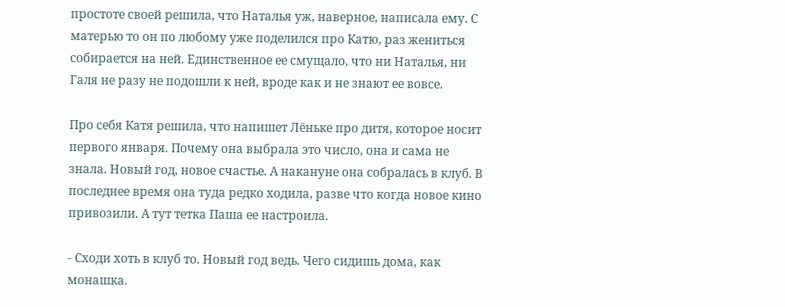простоте своей решила, что Наталья уж, наверное, написала ему. С матерью то он по любому уже поделился про Катю, раз жениться собирается на ней. Единственное ее смущало, что ни Наталья, ни Галя не разу не подошли к ней, вроде как и не знают ее вовсе.

Про себя Катя решила, что напишет Лёньке про дитя, которое носит первого января. Почему она выбрала это число, она и сама не знала. Новый год, новое счастье. А накануне она собралась в клуб. В последнее время она туда редко ходила, разве что когда новое кино привозили. А тут тетка Паша ее настроила.

- Сходи хоть в клуб то. Новый год ведь. Чего сидишь дома, как монашка.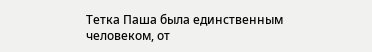Тетка Паша была единственным человеком, от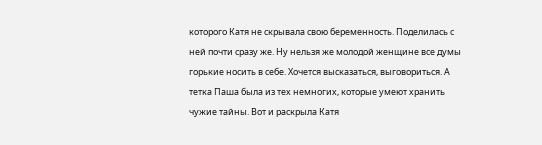которого Катя не скрывала свою беременность. Поделилась с ней почти сразу же. Ну нельзя же молодой женщине все думы горькие носить в себе. Хочется высказаться, выговориться. А тетка Паша была из тех немногих, которые умеют хранить чужие тайны. Вот и раскрыла Катя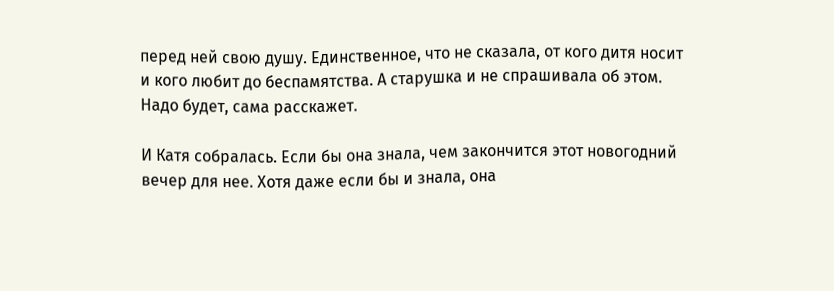перед ней свою душу. Единственное, что не сказала, от кого дитя носит и кого любит до беспамятства. А старушка и не спрашивала об этом. Надо будет, сама расскажет.

И Катя собралась. Если бы она знала, чем закончится этот новогодний вечер для нее. Хотя даже если бы и знала, она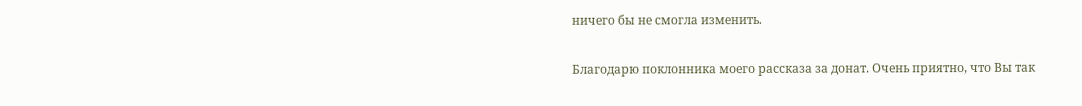ничего бы не смогла изменить.

Благодарю поклонника моего рассказа за донат. Очень приятно, что Вы так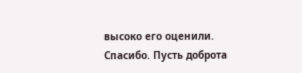высоко его оценили. Спасибо. Пусть доброта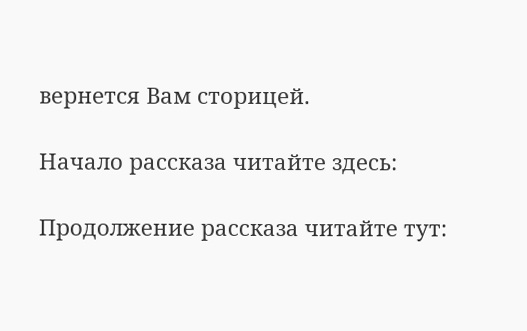вернется Вам сторицей.

Начало рассказа читайте здесь:

Продолжение рассказа читайте тут: